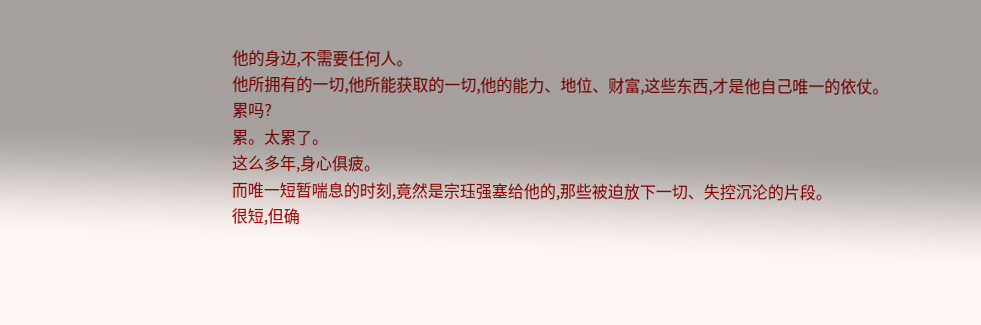他的身边,不需要任何人。
他所拥有的一切,他所能获取的一切,他的能力、地位、财富,这些东西,才是他自己唯一的依仗。
累吗?
累。太累了。
这么多年,身心俱疲。
而唯一短暂喘息的时刻,竟然是宗珏强塞给他的,那些被迫放下一切、失控沉沦的片段。
很短,但确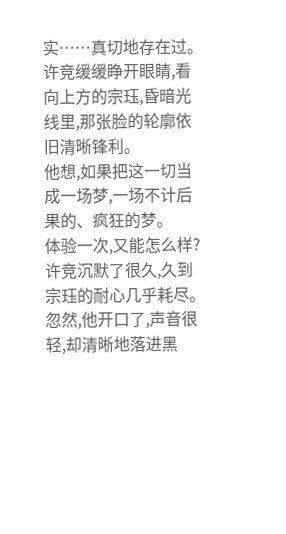实……真切地存在过。
许竞缓缓睁开眼睛,看向上方的宗珏,昏暗光线里,那张脸的轮廓依旧清晰锋利。
他想,如果把这一切当成一场梦,一场不计后果的、疯狂的梦。
体验一次,又能怎么样?
许竞沉默了很久,久到宗珏的耐心几乎耗尽。
忽然,他开口了,声音很轻,却清晰地落进黑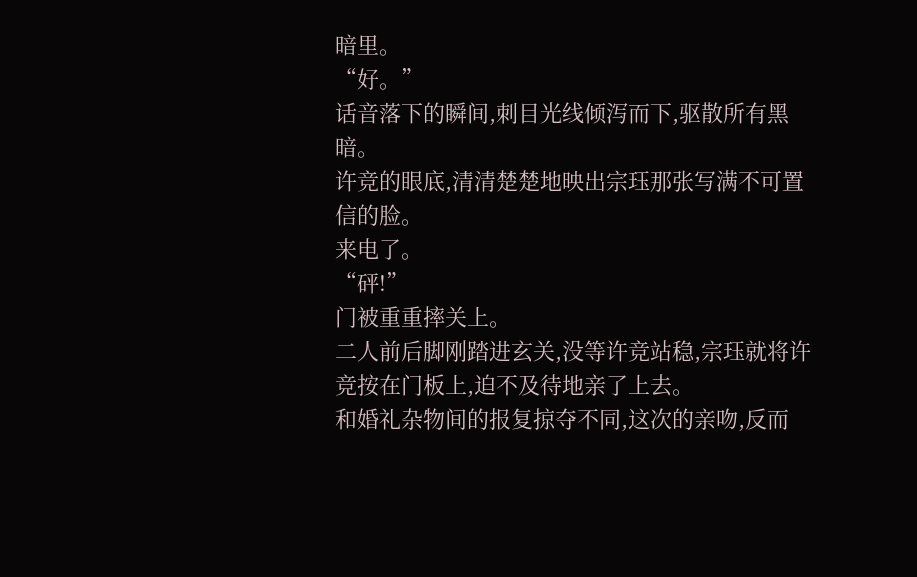暗里。
“好。”
话音落下的瞬间,刺目光线倾泻而下,驱散所有黑暗。
许竞的眼底,清清楚楚地映出宗珏那张写满不可置信的脸。
来电了。
“砰!”
门被重重摔关上。
二人前后脚刚踏进玄关,没等许竞站稳,宗珏就将许竞按在门板上,迫不及待地亲了上去。
和婚礼杂物间的报复掠夺不同,这次的亲吻,反而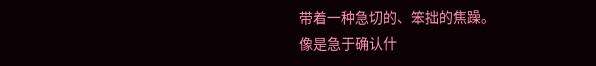带着一种急切的、笨拙的焦躁。
像是急于确认什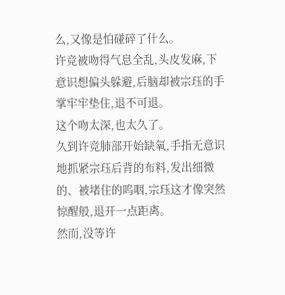么,又像是怕碰碎了什么。
许竞被吻得气息全乱,头皮发麻,下意识想偏头躲避,后脑却被宗珏的手掌牢牢垫住,退不可退。
这个吻太深,也太久了。
久到许竞肺部开始缺氧,手指无意识地抓紧宗珏后背的布料,发出细微的、被堵住的呜咽,宗珏这才像突然惊醒般,退开一点距离。
然而,没等许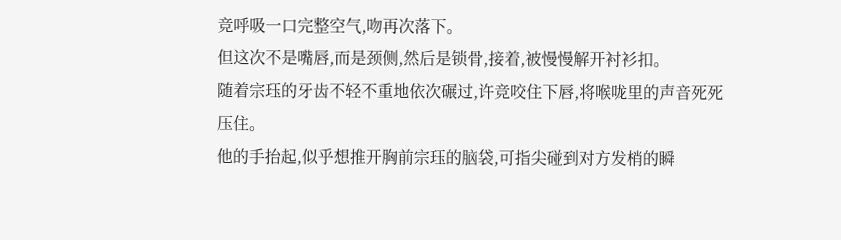竞呼吸一口完整空气,吻再次落下。
但这次不是嘴唇,而是颈侧,然后是锁骨,接着,被慢慢解开衬衫扣。
随着宗珏的牙齿不轻不重地依次碾过,许竞咬住下唇,将喉咙里的声音死死压住。
他的手抬起,似乎想推开胸前宗珏的脑袋,可指尖碰到对方发梢的瞬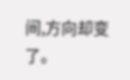间,方向却变了。